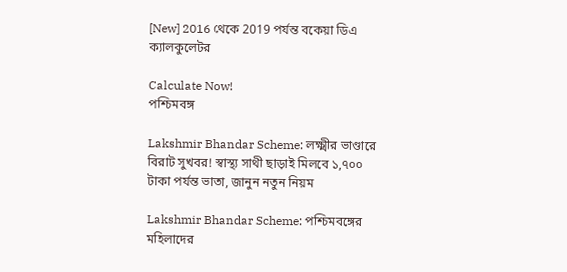[New] 2016 থেকে 2019 পর্যন্ত বকেয়া ডিএ ক্যালকুলেটর

Calculate Now!
পশ্চিমবঙ্গ

Lakshmir Bhandar Scheme: লক্ষ্মীর ভাণ্ডারে বিরাট সুখবর! স্বাস্থ্য সাথী ছাড়াই মিলবে ১,৭০০ টাকা পর্যন্ত ভাতা, জানুন নতুন নিয়ম

Lakshmir Bhandar Scheme: পশ্চিমবঙ্গের মহিলাদের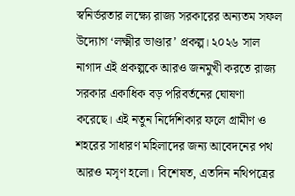স্বনির্ভরতার লক্ষ্যে রাজ্য সরকারের অন্যতম সফল উদ্যোগ ‘লক্ষ্মীর ভাণ্ডার’ প্রকল্প। ২০২৬ সাল নাগাদ এই প্রকল্পকে আরও জনমুখী করতে রাজ্য সরকার একাধিক বড় পরিবর্তনের ঘোষণা করেছে। এই নতুন নির্দেশিকার ফলে গ্রামীণ ও শহরের সাধারণ মহিলাদের জন্য আবেদনের পথ আরও মসৃণ হলো। বিশেষত, এতদিন নথিপত্রের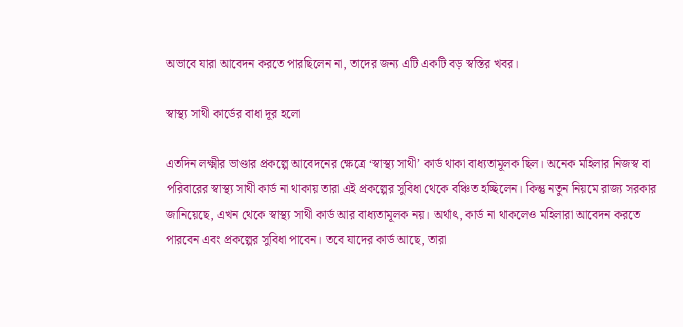অভাবে যারা আবেদন করতে পারছিলেন না, তাদের জন্য এটি একটি বড় স্বস্তির খবর।

স্বাস্থ্য সাথী কার্ডের বাধা দূর হলো

এতদিন লক্ষ্মীর ভাণ্ডার প্রকল্পে আবেদনের ক্ষেত্রে ‘স্বাস্থ্য সাথী’ কার্ড থাকা বাধ্যতামূলক ছিল। অনেক মহিলার নিজস্ব বা পরিবারের স্বাস্থ্য সাথী কার্ড না থাকায় তারা এই প্রকল্পের সুবিধা থেকে বঞ্চিত হচ্ছিলেন। কিন্তু নতুন নিয়মে রাজ্য সরকার জানিয়েছে, এখন থেকে স্বাস্থ্য সাথী কার্ড আর বাধ্যতামূলক নয়। অর্থাৎ, কার্ড না থাকলেও মহিলারা আবেদন করতে পারবেন এবং প্রকল্পের সুবিধা পাবেন। তবে যাদের কার্ড আছে, তারা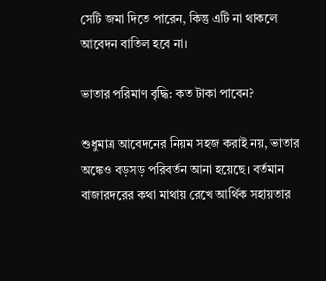সেটি জমা দিতে পারেন, কিন্তু এটি না থাকলে আবেদন বাতিল হবে না।

ভাতার পরিমাণ বৃদ্ধি: কত টাকা পাবেন?

শুধুমাত্র আবেদনের নিয়ম সহজ করাই নয়, ভাতার অঙ্কেও বড়সড় পরিবর্তন আনা হয়েছে। বর্তমান বাজারদরের কথা মাথায় রেখে আর্থিক সহায়তার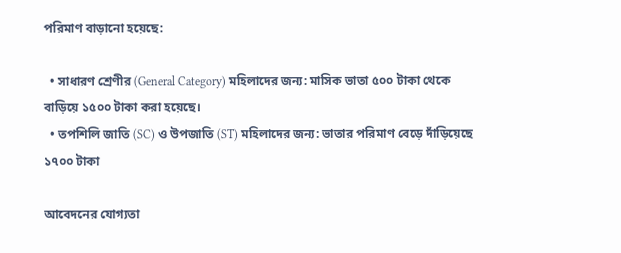পরিমাণ বাড়ানো হয়েছে:

  • সাধারণ শ্রেণীর (General Category) মহিলাদের জন্য: মাসিক ভাতা ৫০০ টাকা থেকে বাড়িয়ে ১৫০০ টাকা করা হয়েছে।
  • তপশিলি জাতি (SC) ও উপজাতি (ST) মহিলাদের জন্য: ভাতার পরিমাণ বেড়ে দাঁড়িয়েছে ১৭০০ টাকা

আবেদনের যোগ্যতা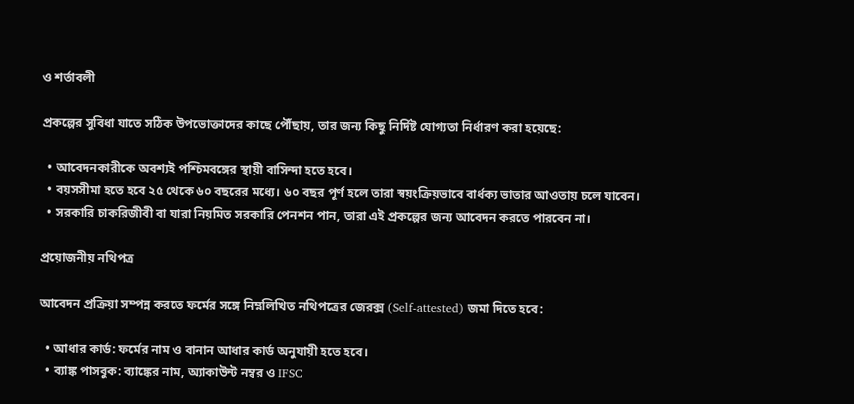ও শর্তাবলী

প্রকল্পের সুবিধা যাতে সঠিক উপভোক্তাদের কাছে পৌঁছায়, তার জন্য কিছু নির্দিষ্ট যোগ্যতা নির্ধারণ করা হয়েছে:

  • আবেদনকারীকে অবশ্যই পশ্চিমবঙ্গের স্থায়ী বাসিন্দা হতে হবে।
  • বয়সসীমা হতে হবে ২৫ থেকে ৬০ বছরের মধ্যে। ৬০ বছর পূর্ণ হলে তারা স্বয়ংক্রিয়ভাবে বার্ধক্য ভাতার আওতায় চলে যাবেন।
  • সরকারি চাকরিজীবী বা যারা নিয়মিত সরকারি পেনশন পান, তারা এই প্রকল্পের জন্য আবেদন করতে পারবেন না।

প্রয়োজনীয় নথিপত্র

আবেদন প্রক্রিয়া সম্পন্ন করতে ফর্মের সঙ্গে নিম্নলিখিত নথিপত্রের জেরক্স (Self-attested) জমা দিতে হবে:

  • আধার কার্ড: ফর্মের নাম ও বানান আধার কার্ড অনুযায়ী হতে হবে।
  • ব্যাঙ্ক পাসবুক: ব্যাঙ্কের নাম, অ্যাকাউন্ট নম্বর ও IFSC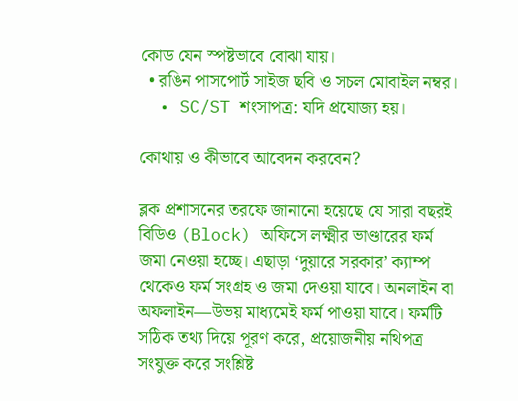কোড যেন স্পষ্টভাবে বোঝা যায়।
  • রঙিন পাসপোর্ট সাইজ ছবি ও সচল মোবাইল নম্বর।
  • SC/ST শংসাপত্র: যদি প্রযোজ্য হয়।

কোথায় ও কীভাবে আবেদন করবেন?

ব্লক প্রশাসনের তরফে জানানো হয়েছে যে সারা বছরই বিডিও (Block) অফিসে লক্ষ্মীর ভাণ্ডারের ফর্ম জমা নেওয়া হচ্ছে। এছাড়া ‘দুয়ারে সরকার’ ক্যাম্প থেকেও ফর্ম সংগ্রহ ও জমা দেওয়া যাবে। অনলাইন বা অফলাইন—উভয় মাধ্যমেই ফর্ম পাওয়া যাবে। ফর্মটি সঠিক তথ্য দিয়ে পূরণ করে, প্রয়োজনীয় নথিপত্র সংযুক্ত করে সংশ্লিষ্ট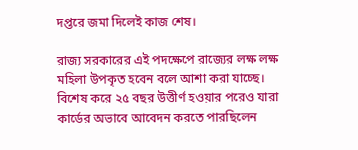দপ্তরে জমা দিলেই কাজ শেষ।

রাজ্য সরকারের এই পদক্ষেপে রাজ্যের লক্ষ লক্ষ মহিলা উপকৃত হবেন বলে আশা করা যাচ্ছে। বিশেষ করে ২৫ বছর উত্তীর্ণ হওয়ার পরেও যারা কার্ডের অভাবে আবেদন করতে পারছিলেন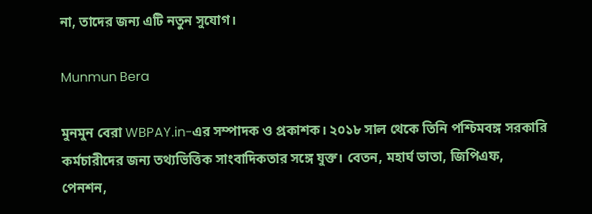না, তাদের জন্য এটি নতুন সুযোগ।

Munmun Bera

মুনমুন বেরা WBPAY.in-এর সম্পাদক ও প্রকাশক। ২০১৮ সাল থেকে তিনি পশ্চিমবঙ্গ সরকারি কর্মচারীদের জন্য তথ্যভিত্তিক সাংবাদিকতার সঙ্গে যুক্ত। বেতন, মহার্ঘ ভাতা, জিপিএফ, পেনশন,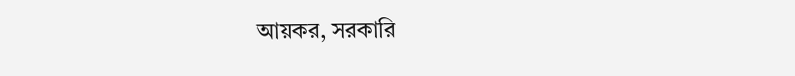আয়কর, সরকারি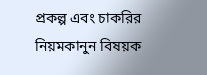প্রকল্প এবং চাকরির নিয়মকানুন বিষয়ক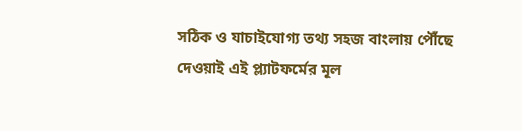সঠিক ও যাচাইযোগ্য তথ্য সহজ বাংলায় পৌঁছে দেওয়াই এই প্ল্যাটফর্মের মূল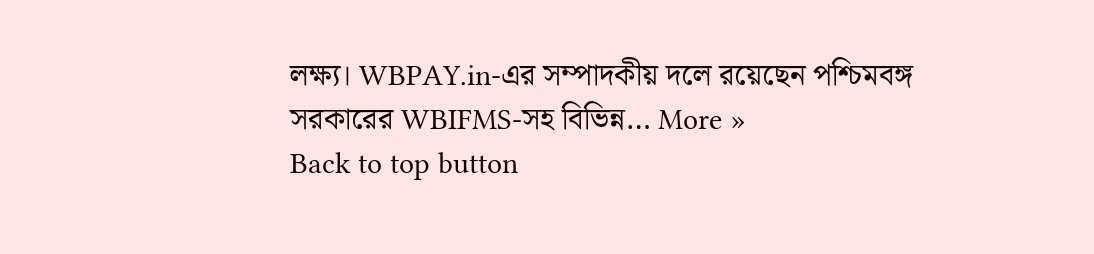লক্ষ্য। WBPAY.in-এর সম্পাদকীয় দলে রয়েছেন পশ্চিমবঙ্গ সরকারের WBIFMS-সহ বিভিন্ন… More »
Back to top button